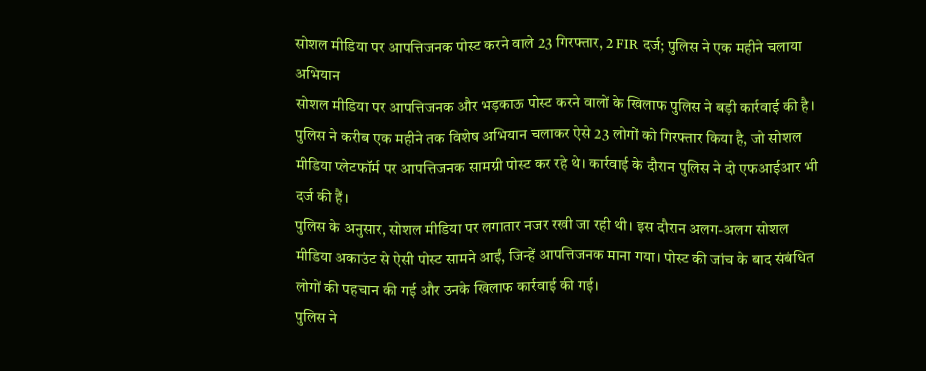सोशल मीडिया पर आपत्तिजनक पोस्ट करने वाले 23 गिरफ्तार, 2 FIR दर्ज; पुलिस ने एक महीने चलाया अभियान
सोशल मीडिया पर आपत्तिजनक और भड़काऊ पोस्ट करने वालों के खिलाफ पुलिस ने बड़ी कार्रवाई की है। पुलिस ने करीब एक महीने तक विशेष अभियान चलाकर ऐसे 23 लोगों को गिरफ्तार किया है, जो सोशल मीडिया प्लेटफॉर्म पर आपत्तिजनक सामग्री पोस्ट कर रहे थे। कार्रवाई के दौरान पुलिस ने दो एफआईआर भी दर्ज की हैं।
पुलिस के अनुसार, सोशल मीडिया पर लगातार नजर रखी जा रही थी। इस दौरान अलग-अलग सोशल मीडिया अकाउंट से ऐसी पोस्ट सामने आईं, जिन्हें आपत्तिजनक माना गया। पोस्ट की जांच के बाद संबंधित लोगों की पहचान की गई और उनके खिलाफ कार्रवाई की गई।
पुलिस ने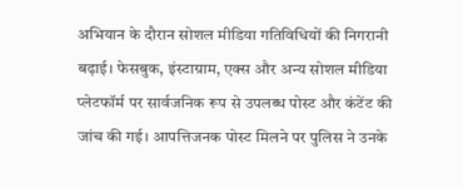अभियान के दौरान सोशल मीडिया गतिविधियों की निगरानी बढ़ाई। फेसबुक, इंस्टाग्राम, एक्स और अन्य सोशल मीडिया प्लेटफॉर्म पर सार्वजनिक रूप से उपलब्ध पोस्ट और कंटेंट की जांच की गई। आपत्तिजनक पोस्ट मिलने पर पुलिस ने उनके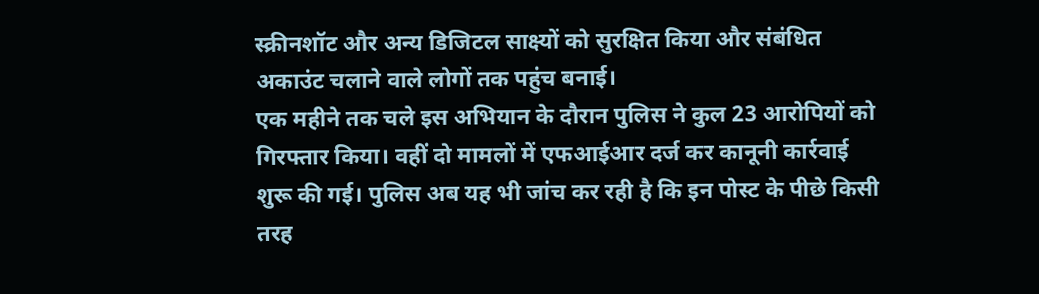स्क्रीनशॉट और अन्य डिजिटल साक्ष्यों को सुरक्षित किया और संबंधित अकाउंट चलाने वाले लोगों तक पहुंच बनाई।
एक महीने तक चले इस अभियान के दौरान पुलिस ने कुल 23 आरोपियों को गिरफ्तार किया। वहीं दो मामलों में एफआईआर दर्ज कर कानूनी कार्रवाई शुरू की गई। पुलिस अब यह भी जांच कर रही है कि इन पोस्ट के पीछे किसी तरह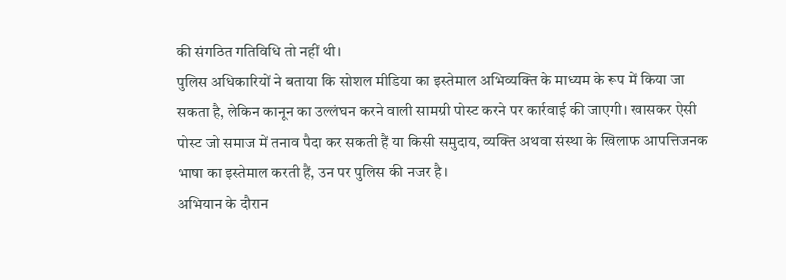की संगठित गतिविधि तो नहीं थी।
पुलिस अधिकारियों ने बताया कि सोशल मीडिया का इस्तेमाल अभिव्यक्ति के माध्यम के रूप में किया जा सकता है, लेकिन कानून का उल्लंघन करने वाली सामग्री पोस्ट करने पर कार्रवाई की जाएगी। खासकर ऐसी पोस्ट जो समाज में तनाव पैदा कर सकती हैं या किसी समुदाय, व्यक्ति अथवा संस्था के खिलाफ आपत्तिजनक भाषा का इस्तेमाल करती हैं, उन पर पुलिस की नजर है।
अभियान के दौरान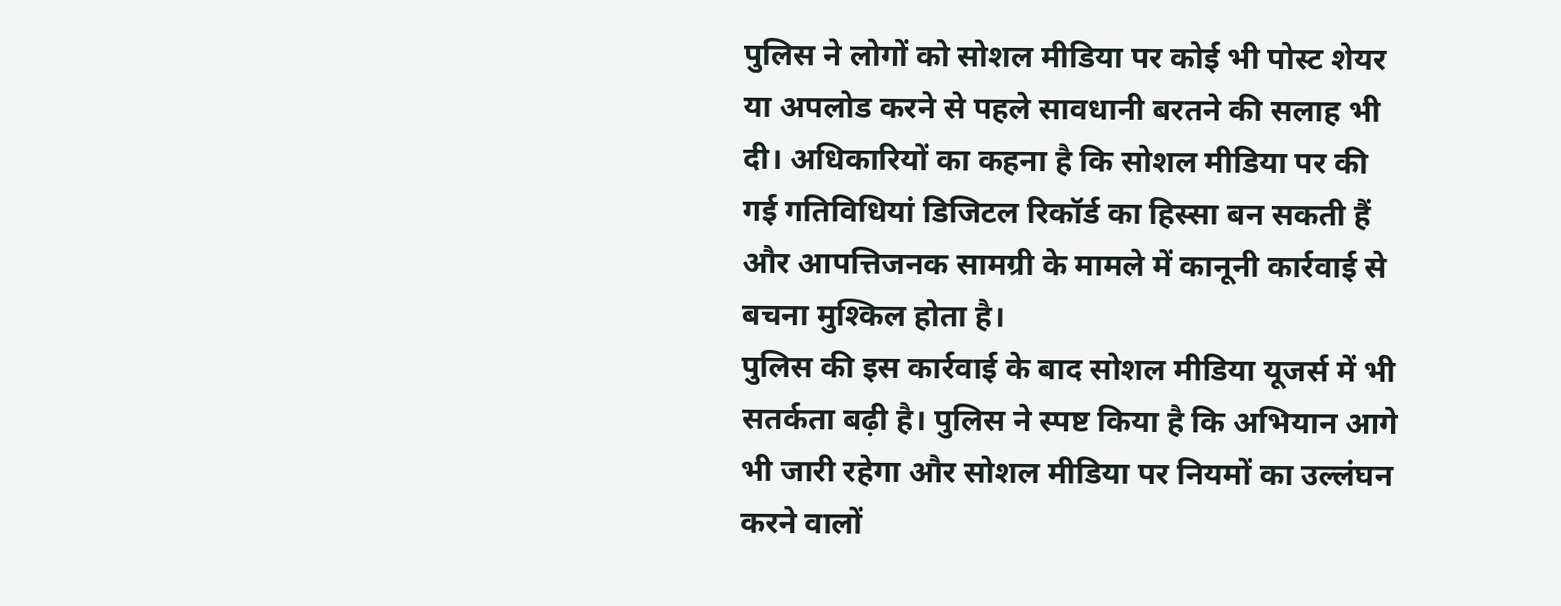पुलिस ने लोगों को सोशल मीडिया पर कोई भी पोस्ट शेयर या अपलोड करने से पहले सावधानी बरतने की सलाह भी दी। अधिकारियों का कहना है कि सोशल मीडिया पर की गई गतिविधियां डिजिटल रिकॉर्ड का हिस्सा बन सकती हैं और आपत्तिजनक सामग्री के मामले में कानूनी कार्रवाई से बचना मुश्किल होता है।
पुलिस की इस कार्रवाई के बाद सोशल मीडिया यूजर्स में भी सतर्कता बढ़ी है। पुलिस ने स्पष्ट किया है कि अभियान आगे भी जारी रहेगा और सोशल मीडिया पर नियमों का उल्लंघन करने वालों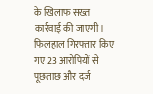के खिलाफ सख्त कार्रवाई की जाएगी।
फिलहाल गिरफ्तार किए गए 23 आरोपियों से पूछताछ और दर्ज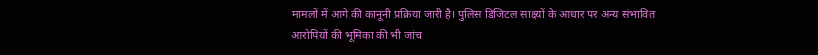मामलों में आगे की कानूनी प्रक्रिया जारी है। पुलिस डिजिटल साक्ष्यों के आधार पर अन्य संभावित आरोपियों की भूमिका की भी जांच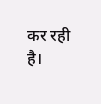कर रही है।